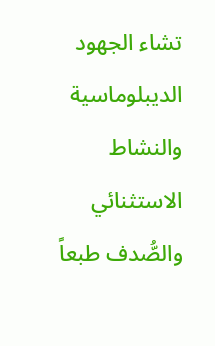تشاء الجهود الديبلوماسية والنشاط الاستثنائي والصُّدف طبعاً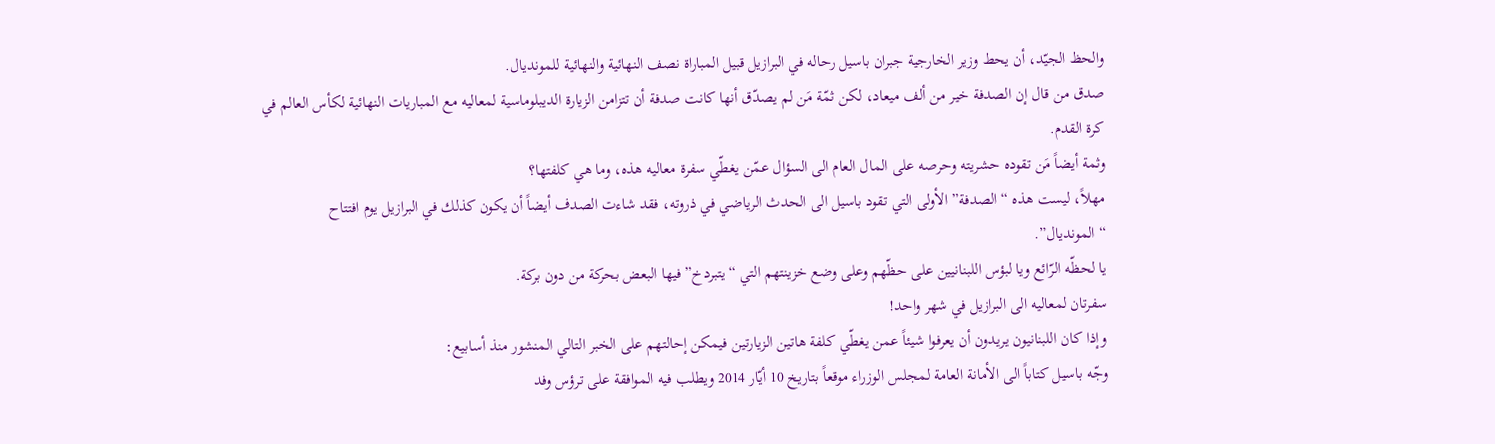والحظ الجيّد، أن يحط وزير الخارجية جبران باسيل رحاله في البرازيل قبيل المباراة نصف النهائية والنهائية للمونديال.
صدق من قال إن الصدفة خير من ألف ميعاد، لكن ثمّة مَن لم يصدّق أنها كانت صدفة أن تتزامن الزيارة الديبلوماسية لمعاليه مع المباريات النهائية لكأس العالم في كرة القدم.
وثمة أيضاً مَن تقوده حشريته وحرصه على المال العام الى السؤال عمّن يغطّي سفرة معاليه هذه، وما هي كلفتها؟
مهلاً، ليست هذه “الصدفة” الأولى التي تقود باسيل الى الحدث الرياضي في ذروته، فقد شاءت الصدف أيضاً أن يكون كذلك في البرازيل يوم افتتاح “المونديال”.
يا لحظّه الرّائع ويا لبؤس اللبنانيين على حظّهم وعلى وضع خزينتهم التي “يتبردخ” فيها البعض بحركة من دون بركة.
سفرتان لمعاليه الى البرازيل في شهر واحد!
وإذا كان اللبنانيون يريدون أن يعرفوا شيئاً عمن يغطّي كلفة هاتين الزيارتين فيمكن إحالتهم على الخبر التالي المنشور منذ أسابيع:
وجّه باسيل كتاباً الى الأمانة العامة لمجلس الوزراء موقعاً بتاريخ 10 أيّار 2014 ويطلب فيه الموافقة على ترؤس وفد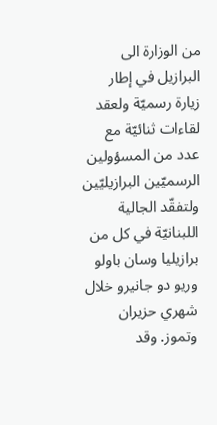من الوزارة الى البرازيل في إطار زيارة رسميّة ولعقد لقاءات ثنائيّة مع عدد من المسؤولين الرسميّين البرازيليّين ولتفقّد الجالية اللبنانيّة في كل من برازيليا وسان باولو وريو دو جانيرو خلال شهري حزيران وتموز. وقد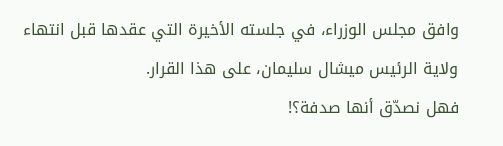وافق مجلس الوزراء، في جلسته الأخيرة التي عقدها قبل انتهاء ولاية الرئيس ميشال سليمان، على هذا القرار.
فهل نصدّق أنها صدفة؟!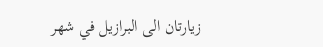زيارتان الى البرازيل في شهر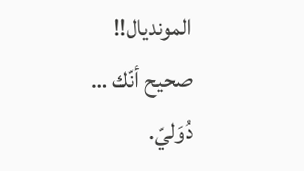المونديال!! صحيح أنّك … دُوَليّ.